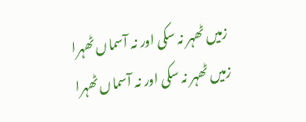زمیں ٹھہر نہ سکی اور نہ آسماں ٹھہرا
زمیں ٹھہر نہ سکی اور نہ آسماں ٹھہرا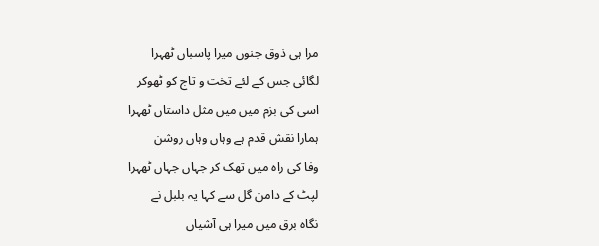مرا ہی ذوق جنوں میرا پاسباں ٹھہرا
لگائی جس کے لئے تخت و تاج کو ٹھوکر
اسی کی بزم میں میں مثل داستاں ٹھہرا
ہمارا نقش قدم ہے وہاں وہاں روشن
وفا کی راہ میں تھک کر جہاں جہاں ٹھہرا
لپٹ کے دامن گل سے کہا یہ بلبل نے
نگاہ برق میں میرا ہی آشیاں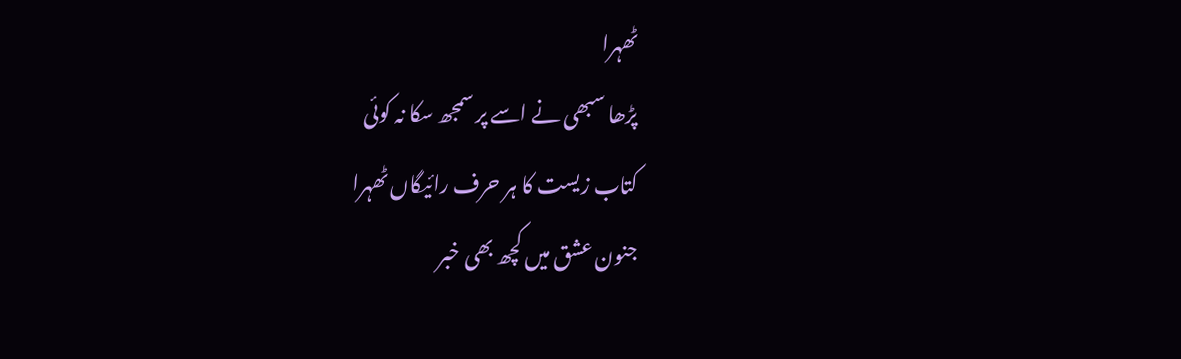ٹھہرا
پڑھا سبھی نے اسے پر سمجھ سکا نہ کوئی
کتاب زیست کا ہر حرف رائیگاں ٹھہرا
جنون عشق میں کچھ بھی خبر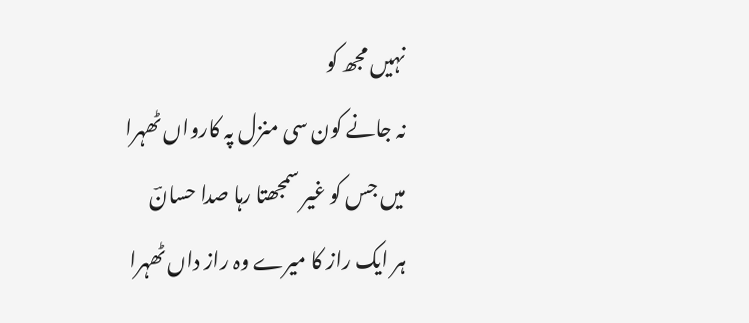نہیں مجھ کو
نہ جانے کون سی منزل پہ کارواں ٹھہرا
میں جس کو غیر سمجھتا رہا صدا حسانؔ
ہر ایک راز کا میرے وہ راز داں ٹھہرا